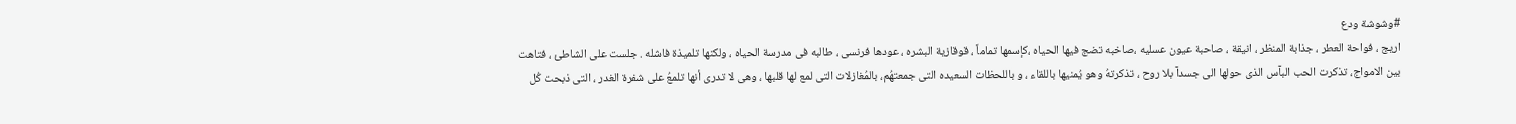#وشوشة ودع
اريج ، فواحة العطر ، جذابة المنظر ، انيقة ، صاحبة عيون عسليه ،صاخبه تضج فيها الحياه ،كإسمها تماماً ، قوقازية البشره ، عودها فرنسی ، طالبه فی مدرسة الحياه ، ولكنها تلميذة فاشله . جلست على الشاطئ ، فتاهت بين الامواج، تذكرت الحب البآس الذى حولها الى جسدآ بلا روح ، تذكرتهُ وهو يُمنيها باللقاء ، و باللحظات السعيده التى جمعتهُم، بالمُغازلات التى لمع لها قلبها ، وهی لا تدری أنها تلمعُ على شفرة الغدر ، التى ذبحت كُل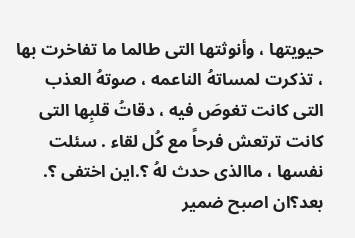حيويتها ، وأنوثتها التی طالما ما تفاخرت بها ، تذكرت لمساتهُ الناعمه ، صوتهُ العذب التى كانت تغوصَ فيه ، دقاتُ قلبِها التی كانت ترتعش فرحاً مع كُل لقاء . سئلت نفسها ، ماالذی حدث لهُ ؟.اين اختفی ؟. بعد؟ان اصبح ضمير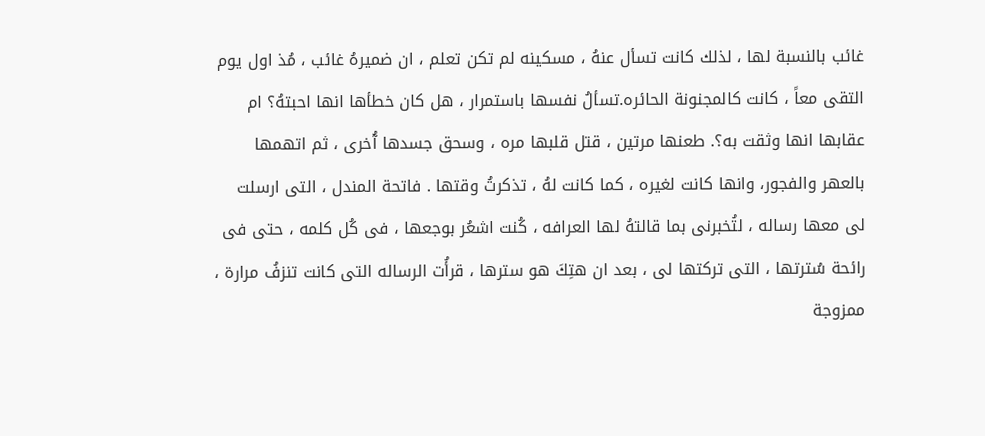غائب بالنسبة لها ، لذلك كانت تسأل عنهُ ، مسكينه لم تكن تعلم ، ان ضميرهُ غائب ، مُذ اول يوم التقی معاً ، كانت كالمجنونة الحائره.تسألُ نفسها باستمرار ، هل كان خطأها انها احبتهُ؟ ام عقابها انها وثقت به؟. طعنها مرتين ، قتل قلبها مره ، وسحق جسدها آُخری ، ثم اتهمها بالعهر والفجور، وانها كانت لغيره ، كما كانت لهُ ، تذكرتُ وقتها . فاتحة المندل ، التی ارسلت لی معها رساله ، لتُخبرنی بما قالتهُ لها العرافه ، كُنت اشعُر بوجعها ، فی كُل كلمه ، حتی فی رائحة سُترتها ، التی تركتها لی ، بعد ان هتِكَ هو سترها ، قرأُت الرساله التی كانت تنزفُ مرارة ، ممزوجة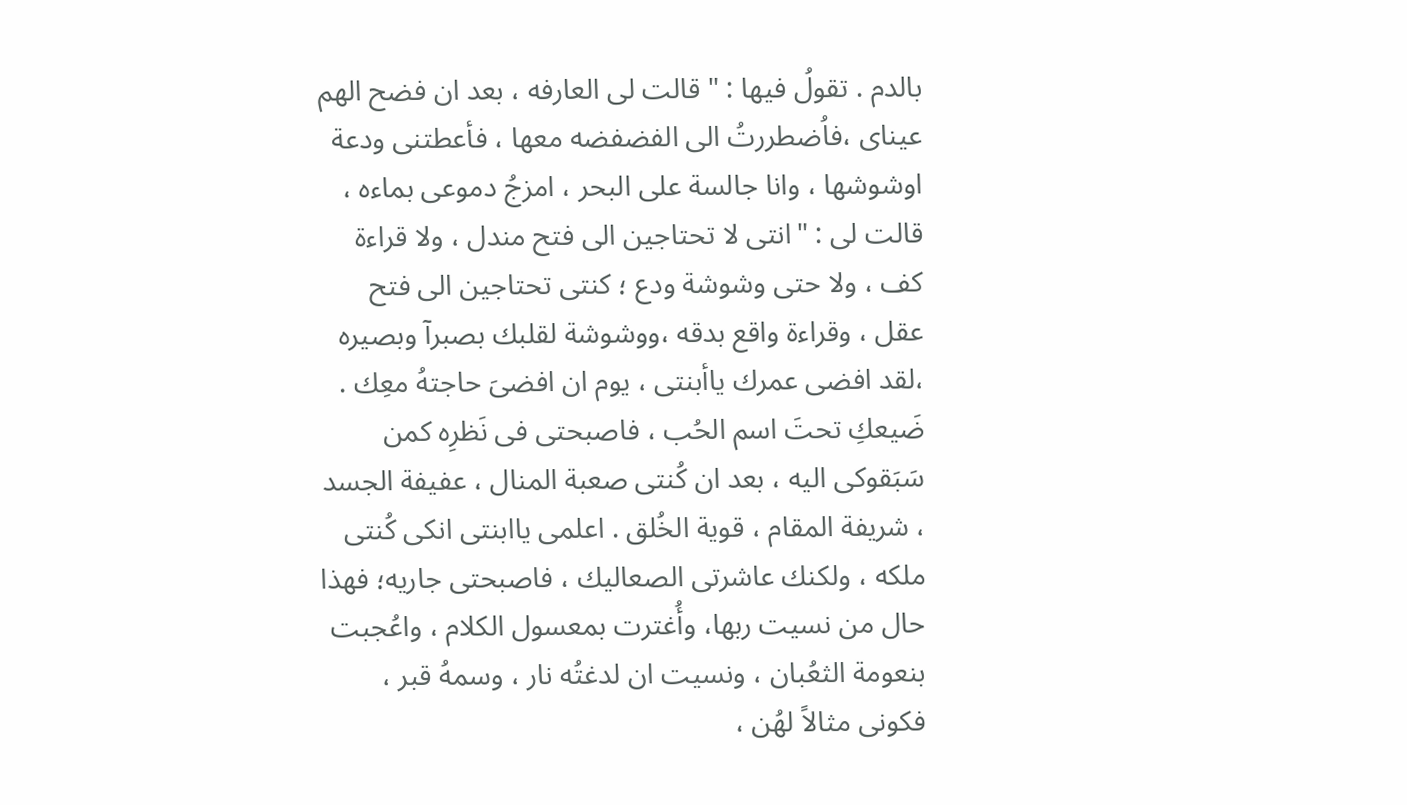بالدم . تقولُ فيها : " قالت لی العارفه ، بعد ان فضح الهم عينای ،فاُضطررتُ الی الفضفضه معها ، فأعطتنی ودعة اوشوشها ، وانا جالسة علی البحر ، امزجُ دموعی بماءه ، قالت لی : "انتى لا تحتاجين الى فتح مندل ، ولا قراءة كف ، ولا حتى وشوشة ودع ؛ كنتى تحتاجين الى فتح عقل ، وقراءة واقع بدقه ،ووشوشة لقلبك بصبرآ وبصيره ،لقد افضى عمرك ياأبنتی ، يوم ان افضىَ حاجتهُ معِك . ضَيعكِ تحتَ اسم الحُب ، فاصبحتى فى نَظرِه كمن سَبَقوكى اليه ، بعد ان كُنتى صعبة المنال ، عفيفة الجسد ، شريفة المقام ، قوية الخُلق . اعلمى ياابنتى انكى كُنتى ملكه ، ولكنك عاشرتى الصعاليك ، فاصبحتى جاريه؛ فهذا حال من نسيت ربها، وأُغترت بمعسول الكلام ، واعُجبت بنعومة الثعُبان ، ونسيت ان لدغتُه نار ، وسمهُ قبر ، فكونى مثالاً لهُن ،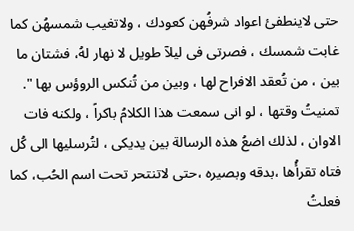حتى لاينطفئ اعواد شرفُهن كعودك ، ولاتغيب شمسهُن كما غابت شمسك ، فصرتى فى ليلآ طويل لا نهار لهُ، فشتان ما بين ، من تُعقد الافراح لها ، وبين من تُنكس الروؤس بها ". تمنيتُ وقتها ، لو انی سمعت هذا الكلامُ باكراً ، ولكنه فات الاوان ، لذلك اضعُ هذه الرسالة بين يديكی ، لتُرسليها الی كُل فتاه تقرأُها ،بدقه وبصيره ،حتی لاتنتحر تحت اسم الحُب، كما فعلتُ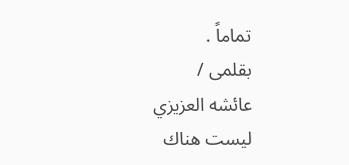تماماً .
بقلمی /
عائشه العزيزي
ليست هناك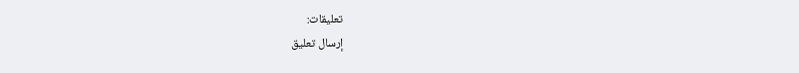تعليقات:
إرسال تعليق